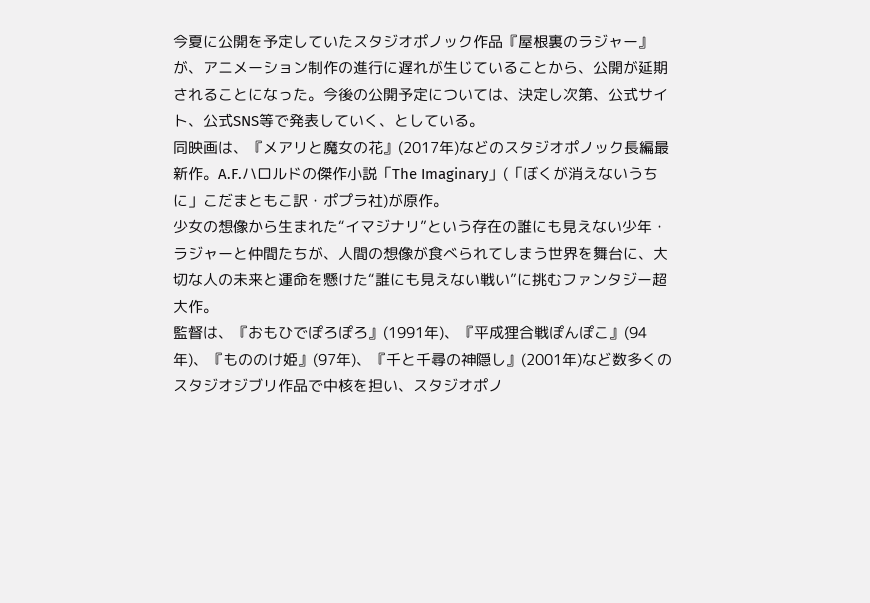今夏に公開を予定していたスタジオポノック作品『屋根裏のラジャー』が、アニメーション制作の進行に遅れが生じていることから、公開が延期されることになった。今後の公開予定については、決定し次第、公式サイト、公式SNS等で発表していく、としている。
同映画は、『メアリと魔女の花』(2017年)などのスタジオポノック長編最新作。A.F.ハロルドの傑作小説「The Imaginary」(「ぼくが消えないうちに」こだまともこ訳・ポプラ社)が原作。
少女の想像から生まれた“イマジナリ”という存在の誰にも見えない少年・ラジャーと仲間たちが、人間の想像が食べられてしまう世界を舞台に、大切な人の未来と運命を懸けた“誰にも見えない戦い”に挑むファンタジー超大作。
監督は、『おもひでぽろぽろ』(1991年)、『平成狸合戦ぽんぽこ』(94年)、『もののけ姫』(97年)、『千と千尋の神隠し』(2001年)など数多くのスタジオジブリ作品で中核を担い、スタジオポノ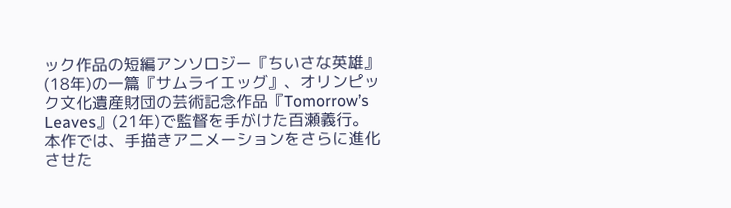ック作品の短編アンソロジー『ちいさな英雄』(18年)の一篇『サムライエッグ』、オリンピック文化遺産財団の芸術記念作品『Tomorrow’s Leaves』(21年)で監督を手がけた百瀬義行。本作では、手描きアニメーションをさらに進化させた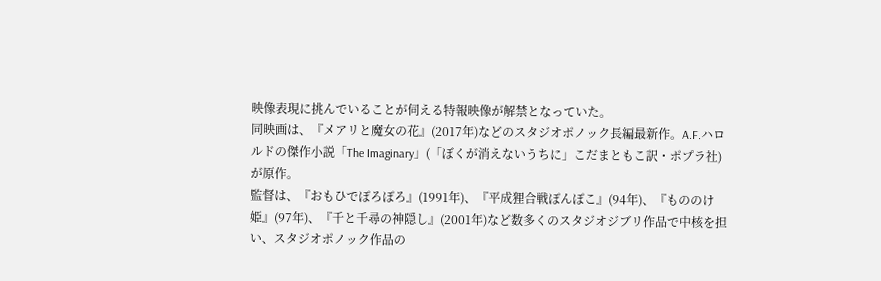映像表現に挑んでいることが伺える特報映像が解禁となっていた。
同映画は、『メアリと魔女の花』(2017年)などのスタジオポノック長編最新作。A.F.ハロルドの傑作小説「The Imaginary」(「ぼくが消えないうちに」こだまともこ訳・ポプラ社)が原作。
監督は、『おもひでぽろぽろ』(1991年)、『平成狸合戦ぽんぽこ』(94年)、『もののけ姫』(97年)、『千と千尋の神隠し』(2001年)など数多くのスタジオジブリ作品で中核を担い、スタジオポノック作品の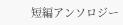短編アンソロジー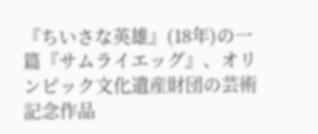『ちいさな英雄』(18年)の一篇『サムライエッグ』、オリンピック文化遺産財団の芸術記念作品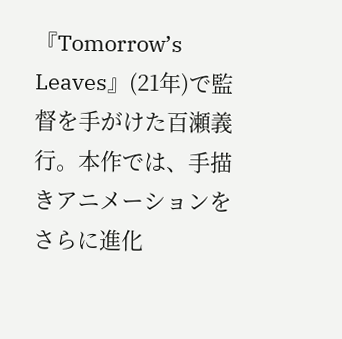『Tomorrow’s Leaves』(21年)で監督を手がけた百瀬義行。本作では、手描きアニメーションをさらに進化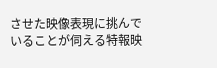させた映像表現に挑んでいることが伺える特報映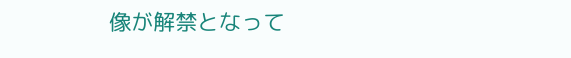像が解禁となって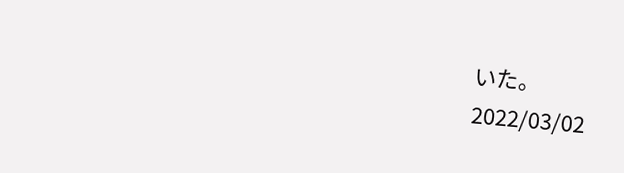いた。
2022/03/02